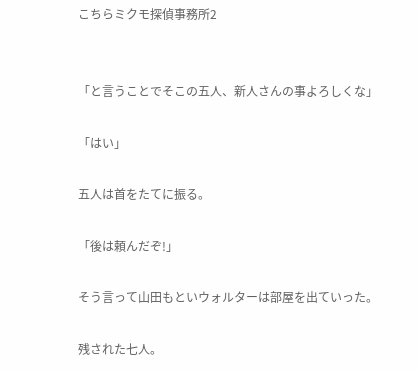こちらミクモ探偵事務所2


「と言うことでそこの五人、新人さんの事よろしくな」

「はい」

五人は首をたてに振る。

「後は頼んだぞ!」

そう言って山田もといウォルターは部屋を出ていった。

残された七人。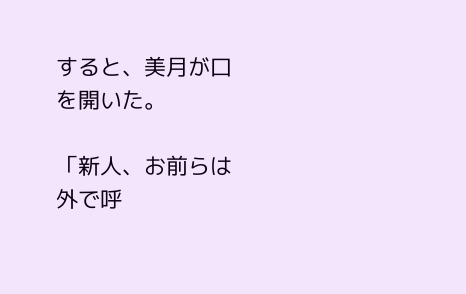すると、美月が口を開いた。

「新人、お前らは外で呼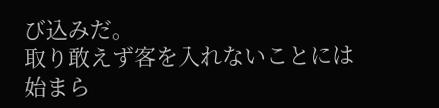び込みだ。
取り敢えず客を入れないことには始まら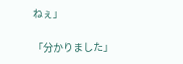ねぇ」

「分かりました」